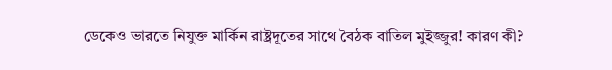ডেকেও ভারতে নিযুক্ত মার্কিন রাষ্ট্রদূতের সাথে বৈঠক বাতিল মুইজ্জুর! কারণ কী?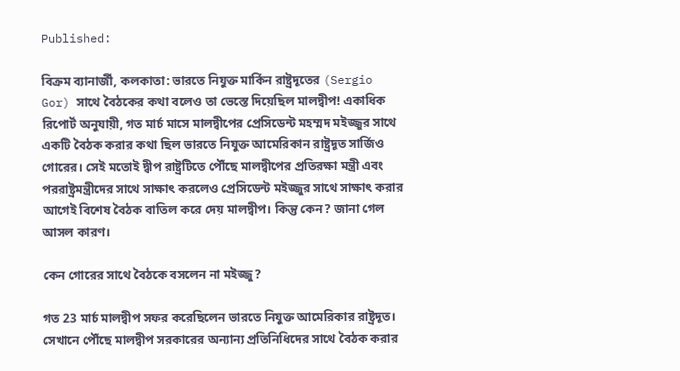Published:

বিক্রম ব্যানার্জী, কলকাতা: ভারতে নিযুক্ত মার্কিন রাষ্ট্রদূতের (Sergio Gor) সাথে বৈঠকের কথা বলেও তা ভেস্তে দিয়েছিল মালদ্বীপ! একাধিক রিপোর্ট অনুযায়ী, গত মার্চ মাসে মালদ্বীপের প্রেসিডেন্ট মহম্মদ মইজ্জুর সাথে একটি বৈঠক করার কথা ছিল ভারতে নিযুক্ত আমেরিকান রাষ্ট্রদূত সার্জিও গোরের। সেই মতোই দ্বীপ রাষ্ট্রটিতে পৌঁছে মালদ্বীপের প্রতিরক্ষা মন্ত্রী এবং পররাষ্ট্রমন্ত্রীদের সাথে সাক্ষাৎ করলেও প্রেসিডেন্ট মইজ্জুর সাথে সাক্ষাৎ করার আগেই বিশেষ বৈঠক বাতিল করে দেয় মালদ্বীপ। কিন্তু কেন? জানা গেল আসল কারণ।

কেন গোরের সাথে বৈঠকে বসলেন না মইজ্জু?

গত 23 মার্চ মালদ্বীপ সফর করেছিলেন ভারতে নিযুক্ত আমেরিকার রাষ্ট্রদূত। সেখানে পৌঁছে মালদ্বীপ সরকারের অন্যান্য প্রতিনিধিদের সাথে বৈঠক করার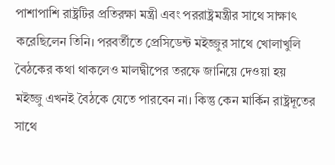পাশাপাশি রাষ্ট্রটির প্রতিরক্ষা মন্ত্রী এবং পররাষ্ট্রমন্ত্রীর সাথে সাক্ষাৎ করেছিলেন তিনি। পরবর্তীতে প্রেসিডেন্ট মইজ্জুর সাথে খোলাখুলি বৈঠকের কথা থাকলেও মালদ্বীপের তরফে জানিয়ে দেওয়া হয় মইজ্জু এখনই বৈঠকে যেতে পারবেন না। কিন্তু কেন মার্কিন রাষ্ট্রদূতের সাথে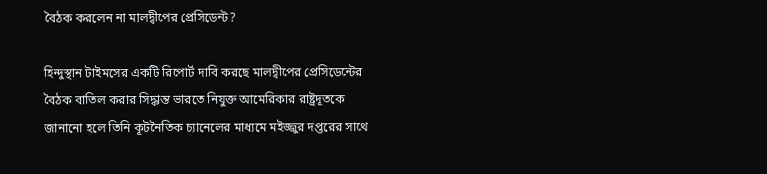বৈঠক করলেন না মালদ্বীপের প্রেসিডেন্ট?

হিন্দুস্থান টাইমসের একটি রিপোর্ট দাবি করছে মালদ্বীপের প্রেসিডেন্টের বৈঠক বাতিল করার সিদ্ধান্ত ভারতে নিযুক্ত আমেরিকার রাষ্ট্রদূতকে জানানো হলে তিনি কূটনৈতিক চ্যানেলের মাধ্যমে মইজ্জুর দপ্তরের সাথে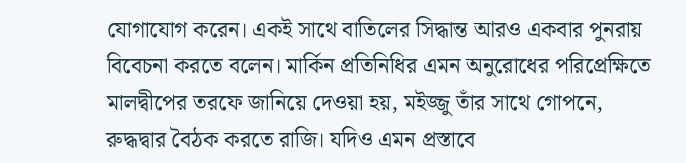যোগাযোগ করেন। একই সাথে বাতিলের সিদ্ধান্ত আরও একবার পুনরায় বিবেচনা করতে বলেন। মার্কিন প্রতিনিধির এমন অনুরোধের পরিপ্রেক্ষিতে মালদ্বীপের তরফে জানিয়ে দেওয়া হয়, মইজ্জু তাঁর সাথে গোপনে, রুদ্ধদ্বার বৈঠক করতে রাজি। যদিও এমন প্রস্তাবে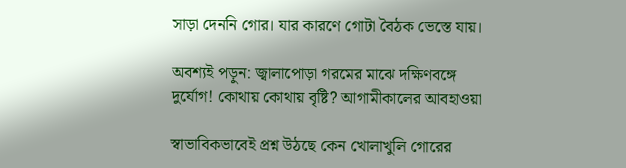সাড়া দেননি গোর। যার কারণে গোটা বৈঠক ভেস্তে যায়।

অবশ্যই পড়ুন: জ্বালাপোড়া গরমের মাঝে দক্ষিণবঙ্গে দুর্যোগ! কোথায় কোথায় বৃষ্টি? আগামীকালের আবহাওয়া

স্বাভাবিকভাবেই প্রশ্ন উঠছে কেন খোলাখুলি গোরের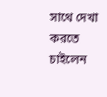সাথে দেখা করতে চাইলেন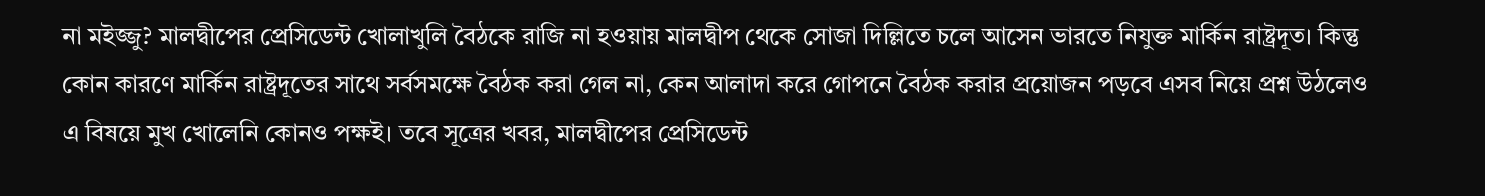না মইজ্জু? মালদ্বীপের প্রেসিডেন্ট খোলাখুলি বৈঠকে রাজি না হওয়ায় মালদ্বীপ থেকে সোজা দিল্লিতে চলে আসেন ভারতে নিযুক্ত মার্কিন রাষ্ট্রদূত। কিন্তু কোন কারণে মার্কিন রাষ্ট্রদূতের সাথে সর্বসমক্ষে বৈঠক করা গেল না, কেন আলাদা করে গোপনে বৈঠক করার প্রয়োজন পড়বে এসব নিয়ে প্রশ্ন উঠলেও এ বিষয়ে মুখ খোলেনি কোনও পক্ষই। তবে সূত্রের খবর, মালদ্বীপের প্রেসিডেন্ট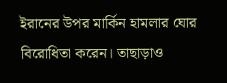ইরানের উপর মার্কিন হামলার ঘোর বিরোধিতা করেন। তাছাড়াও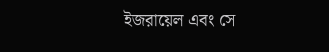ইজরায়েল এবং সে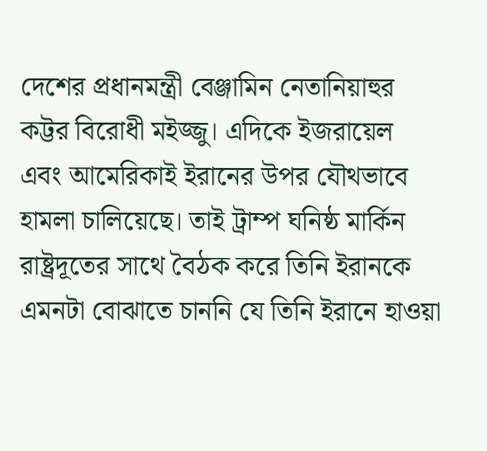দেশের প্রধানমন্ত্রী বেঞ্জামিন নেতানিয়াহুর কট্টর বিরোধী মইজ্জু। এদিকে ইজরায়েল এবং আমেরিকাই ইরানের উপর যৌথভাবে হামলা চালিয়েছে। তাই ট্রাম্প ঘনিষ্ঠ মার্কিন রাষ্ট্রদূতের সাথে বৈঠক করে তিনি ইরানকে এমনটা বোঝাতে চাননি যে তিনি ইরানে হাওয়া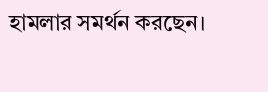হামলার সমর্থন করছেন।